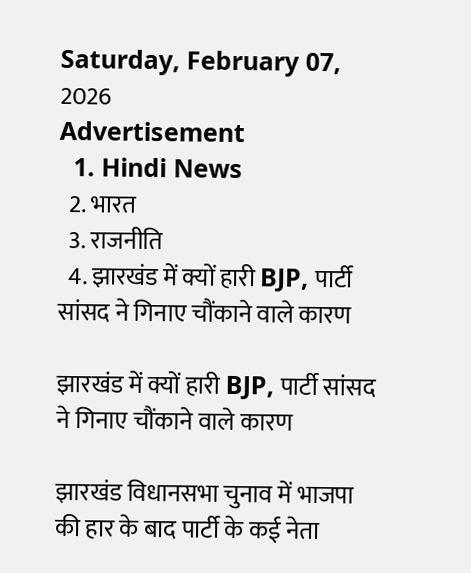Saturday, February 07, 2026
Advertisement
  1. Hindi News
  2. भारत
  3. राजनीति
  4. झारखंड में क्यों हारी BJP, पार्टी सांसद ने गिनाए चौंकाने वाले कारण

झारखंड में क्यों हारी BJP, पार्टी सांसद ने गिनाए चौंकाने वाले कारण

झारखंड विधानसभा चुनाव में भाजपा की हार के बाद पार्टी के कई नेता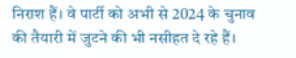निराश हैं। वे पार्टी को अभी से 2024 के चुनाव की तैयारी में जुटने की भी नसीहत दे रहे हैं।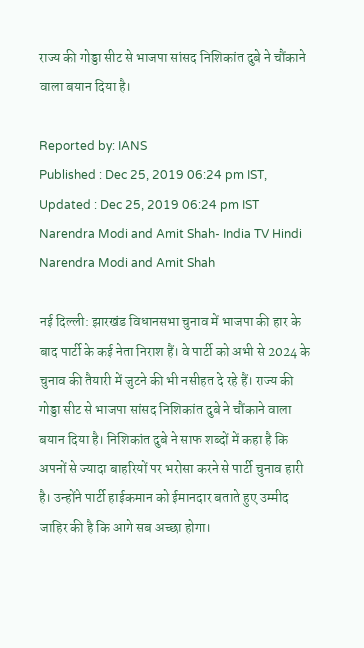राज्य की गोड्डा सीट से भाजपा सांसद निशिकांत दुबे ने चौंकाने वाला बयान दिया है।

Reported by: IANS
Published : Dec 25, 2019 06:24 pm IST, Updated : Dec 25, 2019 06:24 pm IST
Narendra Modi and Amit Shah- India TV Hindi
Narendra Modi and Amit Shah

नई दिल्ली: झारखंड विधानसभा चुनाव में भाजपा की हार के बाद पार्टी के कई नेता निराश हैं। वे पार्टी को अभी से 2024 के चुनाव की तैयारी में जुटने की भी नसीहत दे रहे हैं। राज्य की गोड्डा सीट से भाजपा सांसद निशिकांत दुबे ने चौंकाने वाला बयान दिया है। निशिकांत दुबे ने साफ शब्दों में कहा है कि अपनों से ज्यादा बाहरियों पर भरोसा करने से पार्टी चुनाव हारी है। उन्होंने पार्टी हाईकमान को ईमानदार बताते हुए उम्मीद जाहिर की है कि आगे सब अच्छा होगा।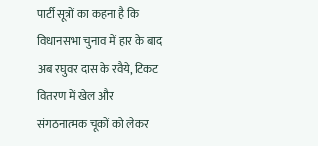पार्टी सूत्रों का कहना है कि विधानसभा चुनाव में हार के बाद अब रघुवर दास के रवैये, टिकट वितरण में खेल और संगठनात्मक चूकों को लेकर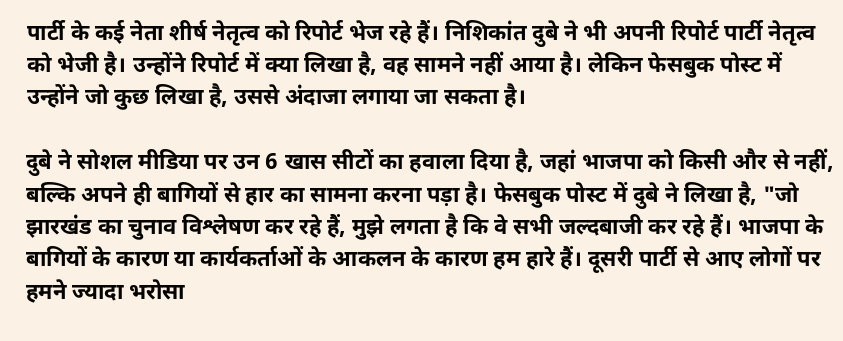पार्टी के कई नेता शीर्ष नेतृत्व को रिपोर्ट भेज रहे हैं। निशिकांत दुबे ने भी अपनी रिपोर्ट पार्टी नेतृत्व को भेजी है। उन्होंने रिपोर्ट में क्या लिखा है, वह सामने नहीं आया है। लेकिन फेसबुक पोस्ट में उन्होंने जो कुछ लिखा है, उससे अंदाजा लगाया जा सकता है।

दुबे ने सोशल मीडिया पर उन 6 खास सीटों का हवाला दिया है, जहां भाजपा को किसी और से नहीं, बल्कि अपने ही बागियों से हार का सामना करना पड़ा है। फेसबुक पोस्ट में दुबे ने लिखा है, "जो झारखंड का चुनाव विश्लेषण कर रहे हैं, मुझे लगता है कि वे सभी जल्दबाजी कर रहे हैं। भाजपा के बागियों के कारण या कार्यकर्ताओं के आकलन के कारण हम हारे हैं। दूसरी पार्टी से आए लोगों पर हमने ज्यादा भरोसा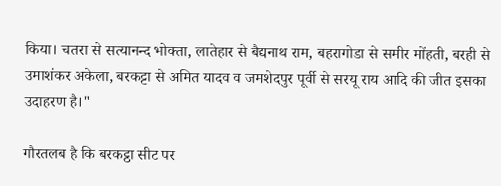किया। चतरा से सत्यानन्द भोक्ता, लातेहार से बैद्यनाथ राम, बहरागोडा से समीर मोंहती, बरही से उमाशंकर अकेला, बरकट्टा से अमित यादव व जमशेदपुर पूर्वी से सरयू राय आदि की जीत इसका उदाहरण है।"

गौरतलब है कि बरकट्ठा सीट पर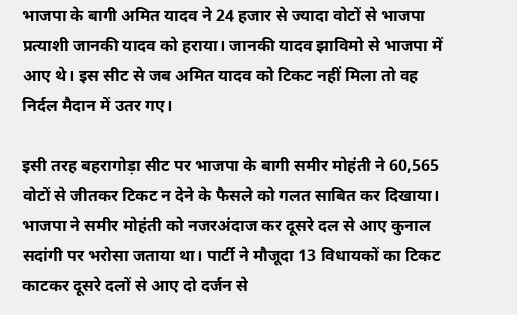भाजपा के बागी अमित यादव ने 24 हजार से ज्यादा वोटों से भाजपा प्रत्याशी जानकी यादव को हराया। जानकी यादव झाविमो से भाजपा में आए थे। इस सीट से जब अमित यादव को टिकट नहीं मिला तो वह निर्दल मैदान में उतर गए।

इसी तरह बहरागोड़ा सीट पर भाजपा के बागी समीर मोहंती ने 60,565 वोटों से जीतकर टिकट न देने के फैसले को गलत साबित कर दिखाया। भाजपा ने समीर मोहंती को नजरअंदाज कर दूसरे दल से आए कुनाल सदांगी पर भरोसा जताया था। पार्टी ने मौजूदा 13 विधायकों का टिकट काटकर दूसरे दलों से आए दो दर्जन से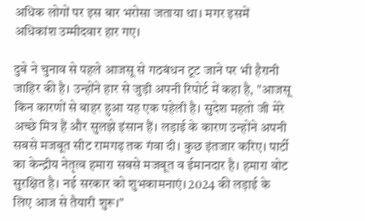अधिक लोगों पर इस बार भरोसा जताया था। मगर इसमें अधिकांश उम्मीदवार हार गए।

दुबे ने चुनाव से पहले आजसू से गठबंधन टूट जाने पर भी हैरानी जाहिर की है। उन्होंने हार से जुड़ी अपनी रिपोर्ट में कहा है, "आजसू किन कारणों से बाहर हुआ यह एक पहेली है। सुदेश महतो जी मेरे अच्छे मित्र हैं और सुलझे इंसान हैं। लड़ाई के कारण उन्होंने अपनी सबसे मजबूत सीट रामगढ़ तक गंवा दी। कुछ इंतजार करिए। पार्टी का केन्द्रीय नेतृत्व हमारा सबसे मजबूत व ईमानदार है। हमारा वोट सुरक्षित है। नई सरकार को शुभकामनाएं। 2024 की लड़ाई के लिए आज से तैयारी शुरू।"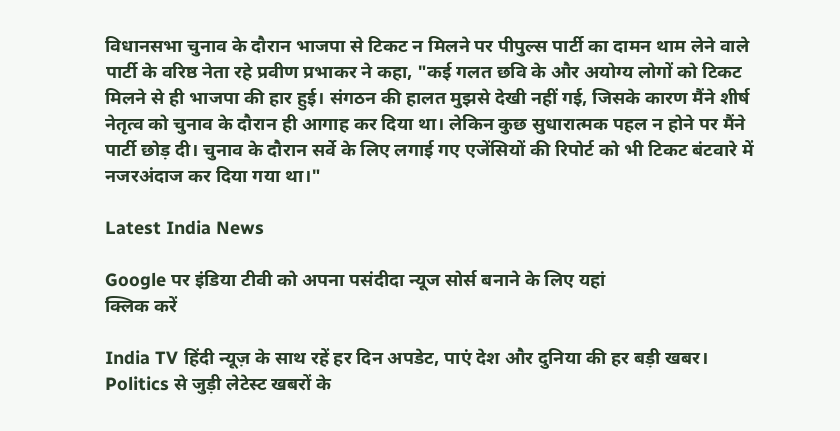विधानसभा चुनाव के दौरान भाजपा से टिकट न मिलने पर पीपुल्स पार्टी का दामन थाम लेने वाले पार्टी के वरिष्ठ नेता रहे प्रवीण प्रभाकर ने कहा, "कई गलत छवि के और अयोग्य लोगों को टिकट मिलने से ही भाजपा की हार हुई। संगठन की हालत मुझसे देखी नहीं गई, जिसके कारण मैंने शीर्ष नेतृत्व को चुनाव के दौरान ही आगाह कर दिया था। लेकिन कुछ सुधारात्मक पहल न होने पर मैंने पार्टी छोड़ दी। चुनाव के दौरान सर्वे के लिए लगाई गए एजेंसियों की रिपोर्ट को भी टिकट बंटवारे में नजरअंदाज कर दिया गया था।"

Latest India News

Google पर इंडिया टीवी को अपना पसंदीदा न्यूज सोर्स बनाने के लिए यहां
क्लिक करें

India TV हिंदी न्यूज़ के साथ रहें हर दिन अपडेट, पाएं देश और दुनिया की हर बड़ी खबर। Politics से जुड़ी लेटेस्ट खबरों के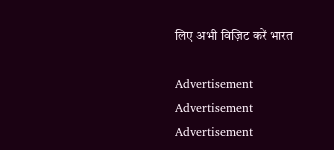लिए अभी विज़िट करें भारत

Advertisement
Advertisement
Advertisement